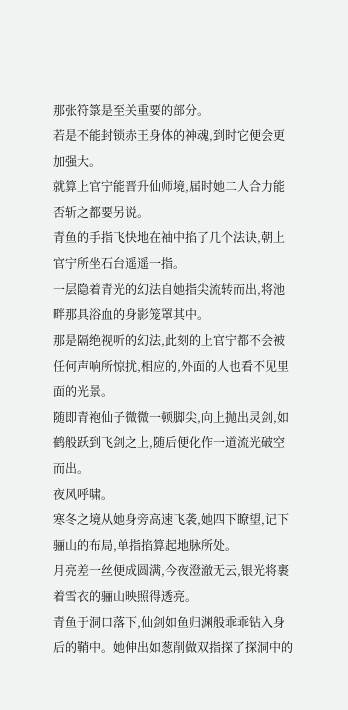那张符箓是至关重要的部分。
若是不能封锁赤王身体的神魂,到时它便会更加强大。
就算上官宁能晋升仙师境,届时她二人合力能否斩之都要另说。
青鱼的手指飞快地在袖中掐了几个法诀,朝上官宁所坐石台遥遥一指。
一层隐着青光的幻法自她指尖流转而出,将池畔那具浴血的身影笼罩其中。
那是隔绝视听的幻法,此刻的上官宁都不会被任何声响所惊扰,相应的,外面的人也看不见里面的光景。
随即青袍仙子微微一顿脚尖,向上抛出灵剑,如鹤般跃到飞剑之上,随后便化作一道流光破空而出。
夜风呼啸。
寒冬之境从她身旁高速飞袭,她四下瞭望,记下骊山的布局,单指掐算起地脉所处。
月亮差一丝便成圆满,今夜澄澈无云,银光将裹着雪衣的骊山映照得透亮。
青鱼于洞口落下,仙剑如鱼归渊般乖乖钻入身后的鞘中。她伸出如葱削做双指探了探洞中的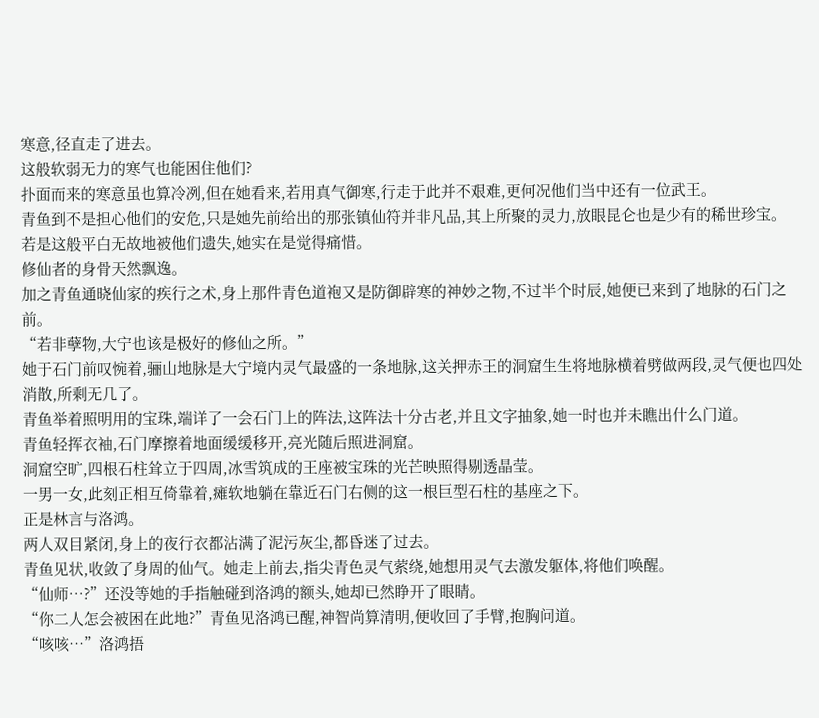寒意,径直走了进去。
这般软弱无力的寒气也能困住他们?
扑面而来的寒意虽也算冷冽,但在她看来,若用真气御寒,行走于此并不艰难,更何况他们当中还有一位武王。
青鱼到不是担心他们的安危,只是她先前给出的那张镇仙符并非凡品,其上所聚的灵力,放眼昆仑也是少有的稀世珍宝。
若是这般平白无故地被他们遗失,她实在是觉得痛惜。
修仙者的身骨天然飘逸。
加之青鱼通晓仙家的疾行之术,身上那件青色道袍又是防御辟寒的神妙之物,不过半个时辰,她便已来到了地脉的石门之前。
“若非孽物,大宁也该是极好的修仙之所。”
她于石门前叹惋着,骊山地脉是大宁境内灵气最盛的一条地脉,这关押赤王的洞窟生生将地脉横着劈做两段,灵气便也四处消散,所剩无几了。
青鱼举着照明用的宝珠,端详了一会石门上的阵法,这阵法十分古老,并且文字抽象,她一时也并未瞧出什么门道。
青鱼轻挥衣袖,石门摩擦着地面缓缓移开,亮光随后照进洞窟。
洞窟空旷,四根石柱耸立于四周,冰雪筑成的王座被宝珠的光芒映照得剔透晶莹。
一男一女,此刻正相互倚靠着,瘫软地躺在靠近石门右侧的这一根巨型石柱的基座之下。
正是林言与洛鸿。
两人双目紧闭,身上的夜行衣都沾满了泥污灰尘,都昏迷了过去。
青鱼见状,收敛了身周的仙气。她走上前去,指尖青色灵气萦绕,她想用灵气去激发躯体,将他们唤醒。
“仙师…?”还没等她的手指触碰到洛鸿的额头,她却已然睁开了眼睛。
“你二人怎会被困在此地?”青鱼见洛鸿已醒,神智尚算清明,便收回了手臂,抱胸问道。
“咳咳…”洛鸿捂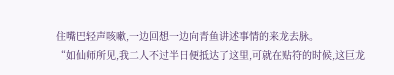住嘴巴轻声咳嗽,一边回想一边向青鱼讲述事情的来龙去脉。
“如仙师所见,我二人不过半日便抵达了这里,可就在贴符的时候,这巨龙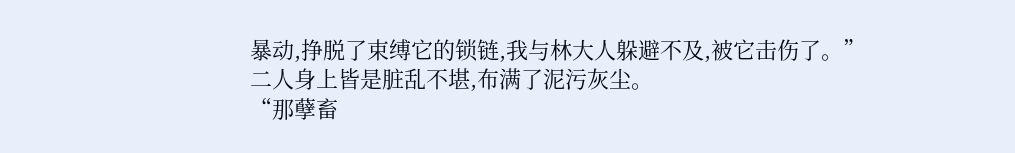暴动,挣脱了束缚它的锁链,我与林大人躲避不及,被它击伤了。”
二人身上皆是脏乱不堪,布满了泥污灰尘。
“那孽畜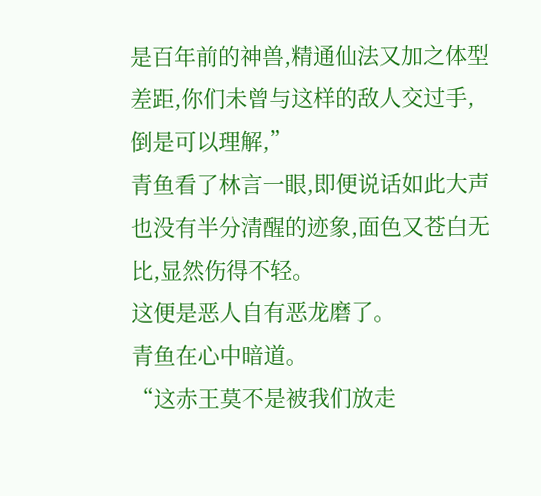是百年前的神兽,精通仙法又加之体型差距,你们未曾与这样的敌人交过手,倒是可以理解,”
青鱼看了林言一眼,即便说话如此大声也没有半分清醒的迹象,面色又苍白无比,显然伤得不轻。
这便是恶人自有恶龙磨了。
青鱼在心中暗道。
“这赤王莫不是被我们放走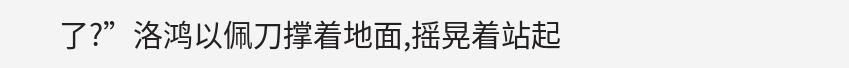了?”洛鸿以佩刀撑着地面,摇晃着站起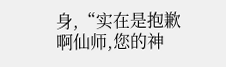身,“实在是抱歉啊仙师,您的神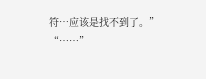符…应该是找不到了。”
“……”